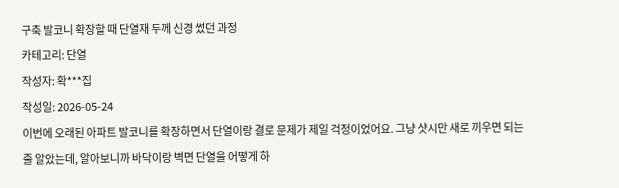구축 발코니 확장할 때 단열재 두께 신경 썼던 과정
카테고리: 단열
작성자: 확***집
작성일: 2026-05-24
이번에 오래된 아파트 발코니를 확장하면서 단열이랑 결로 문제가 제일 걱정이었어요. 그냥 샷시만 새로 끼우면 되는 줄 알았는데, 알아보니까 바닥이랑 벽면 단열을 어떻게 하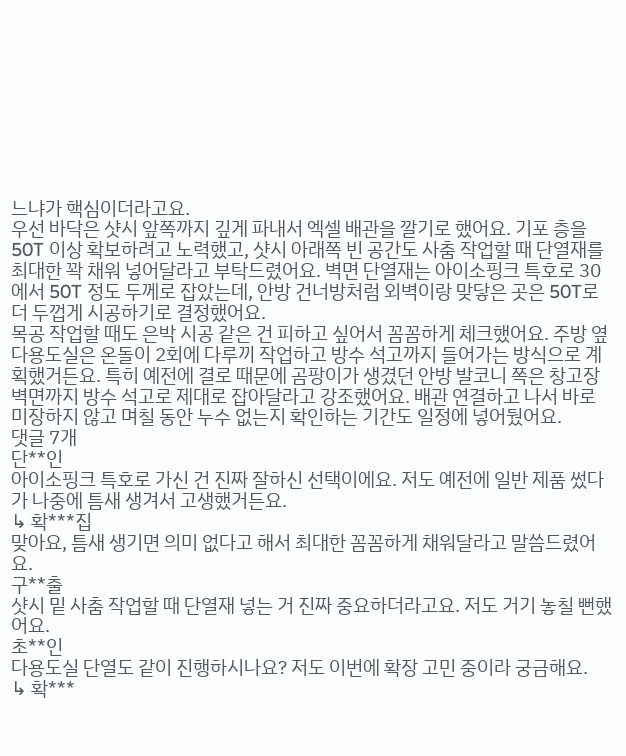느냐가 핵심이더라고요.
우선 바닥은 샷시 앞쪽까지 깊게 파내서 엑셀 배관을 깔기로 했어요. 기포 층을 50T 이상 확보하려고 노력했고, 샷시 아래쪽 빈 공간도 사춤 작업할 때 단열재를 최대한 꽉 채워 넣어달라고 부탁드렸어요. 벽면 단열재는 아이소핑크 특호로 30에서 50T 정도 두께로 잡았는데, 안방 건너방처럼 외벽이랑 맞닿은 곳은 50T로 더 두껍게 시공하기로 결정했어요.
목공 작업할 때도 은박 시공 같은 건 피하고 싶어서 꼼꼼하게 체크했어요. 주방 옆 다용도실은 온돌이 2회에 다루끼 작업하고 방수 석고까지 들어가는 방식으로 계획했거든요. 특히 예전에 결로 때문에 곰팡이가 생겼던 안방 발코니 쪽은 창고장 벽면까지 방수 석고로 제대로 잡아달라고 강조했어요. 배관 연결하고 나서 바로 미장하지 않고 며칠 동안 누수 없는지 확인하는 기간도 일정에 넣어뒀어요.
댓글 7개
단**인
아이소핑크 특호로 가신 건 진짜 잘하신 선택이에요. 저도 예전에 일반 제품 썼다가 나중에 틈새 생겨서 고생했거든요.
↳ 확***집
맞아요, 틈새 생기면 의미 없다고 해서 최대한 꼼꼼하게 채워달라고 말씀드렸어요.
구**출
샷시 밑 사춤 작업할 때 단열재 넣는 거 진짜 중요하더라고요. 저도 거기 놓칠 뻔했어요.
초**인
다용도실 단열도 같이 진행하시나요? 저도 이번에 확장 고민 중이라 궁금해요.
↳ 확***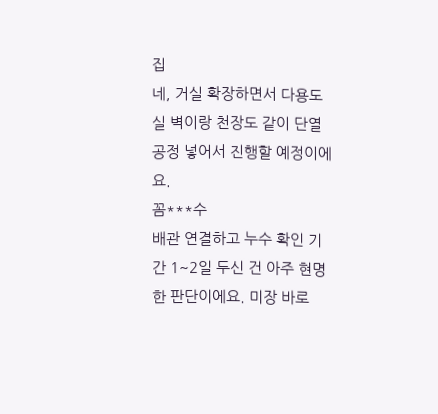집
네, 거실 확장하면서 다용도실 벽이랑 천장도 같이 단열 공정 넣어서 진행할 예정이에요.
꼼***수
배관 연결하고 누수 확인 기간 1~2일 두신 건 아주 현명한 판단이에요. 미장 바로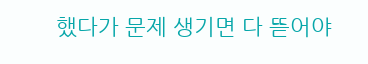했다가 문제 생기면 다 뜯어야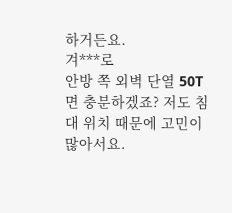하거든요.
겨***로
안방 쪽 외벽 단열 50T면 충분하겠죠? 저도 침대 위치 때문에 고민이 많아서요.